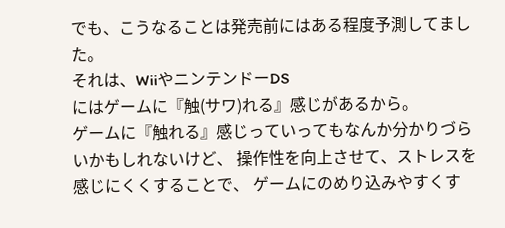でも、こうなることは発売前にはある程度予測してました。
それは、WiiやニンテンドーDS
にはゲームに『触(サワ)れる』感じがあるから。
ゲームに『触れる』感じっていってもなんか分かりづらいかもしれないけど、 操作性を向上させて、ストレスを感じにくくすることで、 ゲームにのめり込みやすくす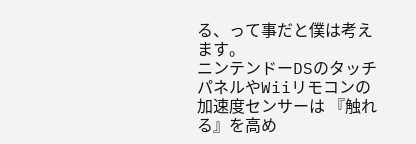る、って事だと僕は考えます。
ニンテンドーDSのタッチパネルやWiiリモコンの加速度センサーは 『触れる』を高め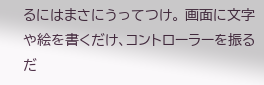るにはまさにうってつけ。 画面に文字や絵を書くだけ、コントローラーを振るだ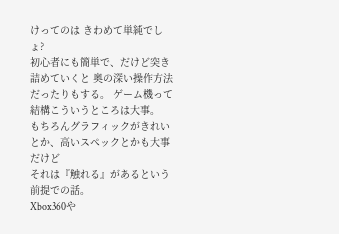けってのは きわめて単純でしょ?
初心者にも簡単で、だけど突き詰めていくと 奥の深い操作方法だったりもする。 ゲーム機って結構こういうところは大事。
もちろんグラフィックがきれいとか、高いスペックとかも大事だけど
それは『触れる』があるという前提での話。
Xbox360や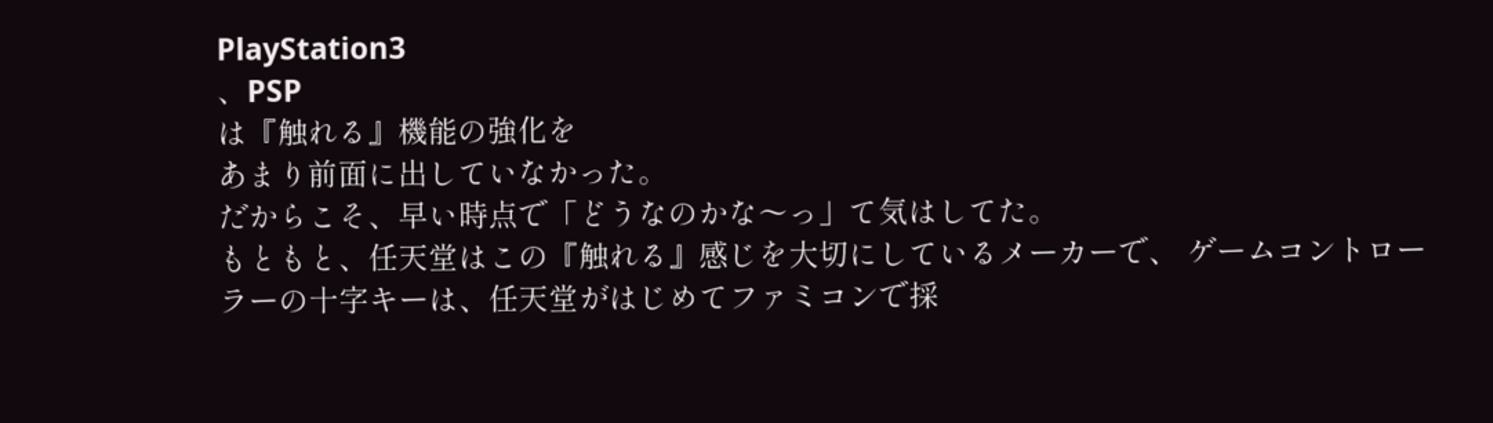PlayStation3
、PSP
は『触れる』機能の強化を
あまり前面に出していなかった。
だからこそ、早い時点で「どうなのかな〜っ」て気はしてた。
もともと、任天堂はこの『触れる』感じを大切にしているメーカーで、 ゲームコントローラーの十字キーは、任天堂がはじめてファミコンで採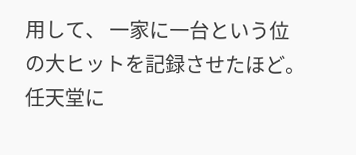用して、 一家に一台という位の大ヒットを記録させたほど。 任天堂に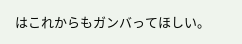はこれからもガンバってほしい。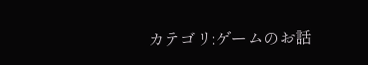カテゴリ:ゲームのお話